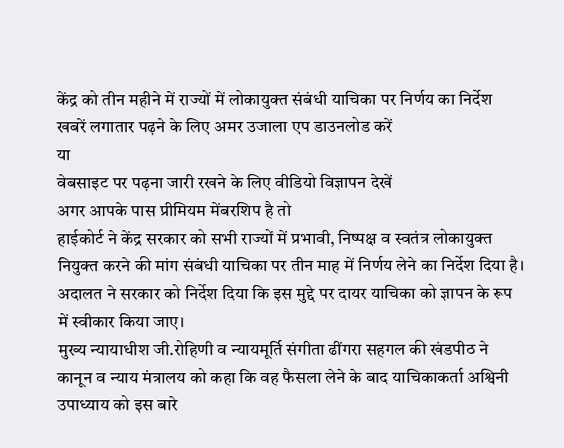केंद्र को तीन महीने में राज्यों में लोकायुक्त संबंधी याचिका पर निर्णय का निर्देश
खबरें लगातार पढ़ने के लिए अमर उजाला एप डाउनलोड करें
या
वेबसाइट पर पढ़ना जारी रखने के लिए वीडियो विज्ञापन देखें
अगर आपके पास प्रीमियम मेंबरशिप है तो
हाईकोर्ट ने केंद्र सरकार को सभी राज्यों में प्रभावी, निष्पक्ष व स्वतंत्र लोकायुक्त नियुक्त करने की मांग संबंधी याचिका पर तीन माह में निर्णय लेने का निर्देश दिया है। अदालत ने सरकार को निर्देश दिया कि इस मुद्दे पर दायर याचिका को ज्ञापन के रूप में स्वीकार किया जाए।
मुख्य न्यायाधीश जी.रोहिणी व न्यायमूर्ति संगीता ढींगरा सहगल की खंडपीठ ने कानून व न्याय मंत्रालय को कहा कि वह फैसला लेने के बाद याचिकाकर्ता अश्विनी उपाध्याय को इस बारे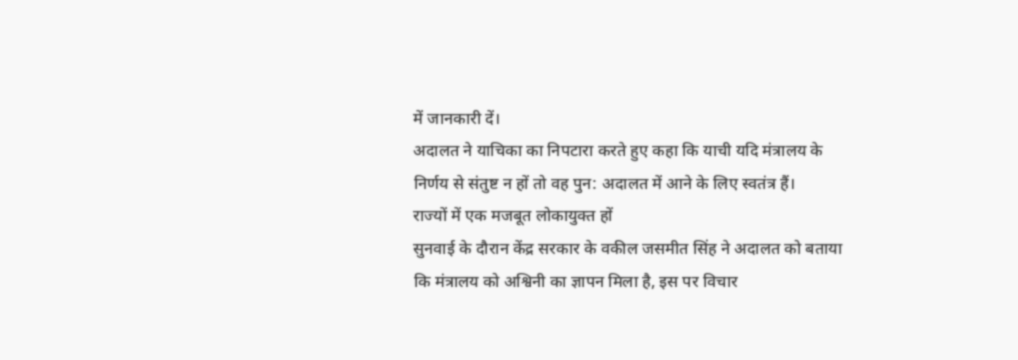में जानकारी दें।
अदालत ने याचिका का निपटारा करते हुए कहा कि याची यदि मंत्रालय के निर्णय से संतुष्ट न हों तो वह पुन: अदालत में आने के लिए स्वतंत्र हैं।
राज्यों में एक मजबूत लोकायुक्त हों
सुनवाई के दौरान केंद्र सरकार के वकील जसमीत सिंह ने अदालत को बताया कि मंत्रालय को अश्विनी का ज्ञापन मिला है, इस पर विचार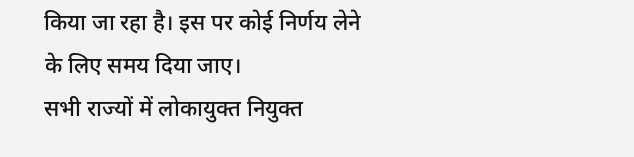किया जा रहा है। इस पर कोई निर्णय लेने के लिए समय दिया जाए।
सभी राज्यों में लोकायुक्त नियुक्त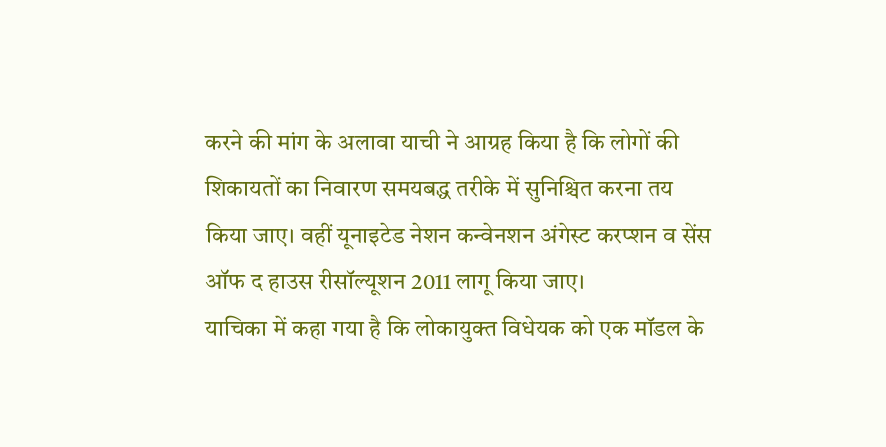करने की मांग के अलावा याची ने आग्रह किया है कि लोगों की शिकायतों का निवारण समयबद्ध तरीके में सुनिश्चित करना तय किया जाए। वहीं यूनाइटेड नेशन कन्वेनशन अंगेस्ट करप्शन व सेंस ऑफ द हाउस रीसॉल्यूशन 2011 लागू किया जाए।
याचिका में कहा गया है कि लोकायुक्त विधेयक को एक मॉडल के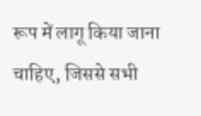रूप में लागू किया जाना चाहिए, जिससे सभी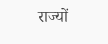राज्यों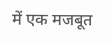में एक मजबूत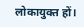लोकायुक्त हों।